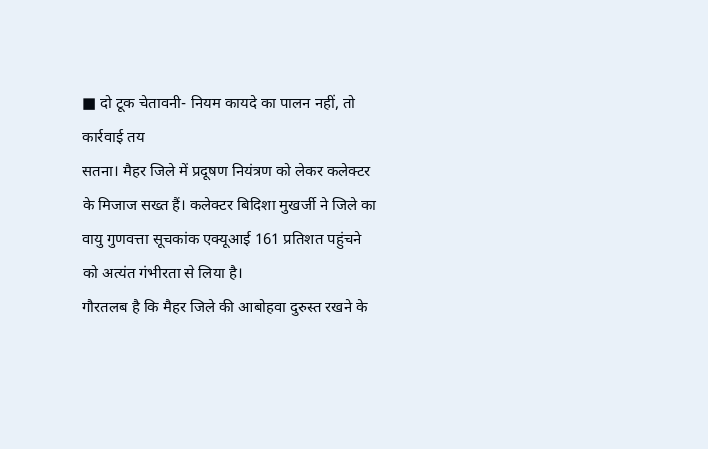■ दो टूक चेतावनी- नियम कायदे का पालन नहीं, तो कार्रवाई तय
सतना। मैहर जिले में प्रदूषण नियंत्रण को लेकर कलेक्टर के मिजाज सख्त हैं। कलेक्टर बिदिशा मुखर्जी ने जिले का वायु गुणवत्ता सूचकांक एक्यूआई 161 प्रतिशत पहुंचने को अत्यंत गंभीरता से लिया है।
गौरतलब है कि मैहर जिले की आबोहवा दुरुस्त रखने के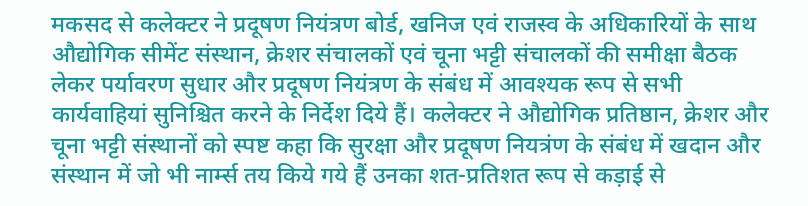मकसद से कलेक्टर ने प्रदूषण नियंत्रण बोर्ड, खनिज एवं राजस्व के अधिकारियों के साथ औद्योगिक सीमेंट संस्थान, क्रेशर संचालकों एवं चूना भट्टी संचालकों की समीक्षा बैठक लेकर पर्यावरण सुधार और प्रदूषण नियंत्रण के संबंध में आवश्यक रूप से सभी कार्यवाहियां सुनिश्चित करने के निर्देश दिये हैं। कलेक्टर ने औद्योगिक प्रतिष्ठान, क्रेशर और चूना भट्टी संस्थानों को स्पष्ट कहा कि सुरक्षा और प्रदूषण नियत्रंण के संबंध में खदान और संस्थान में जो भी नार्म्स तय किये गये हैं उनका शत-प्रतिशत रूप से कड़ाई से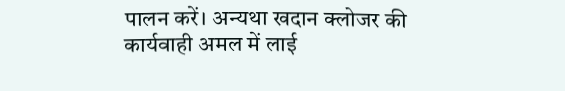पालन करें। अन्यथा खदान क्लोजर की कार्यवाही अमल में लाई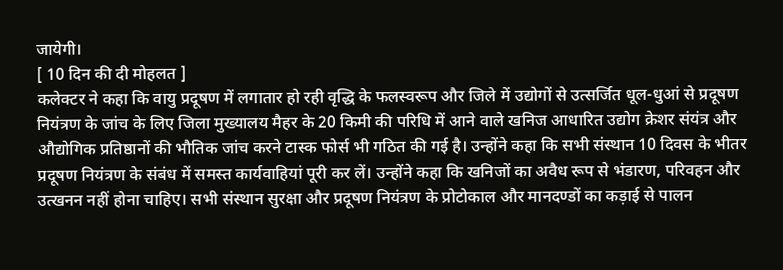जायेगी।
[ 10 दिन की दी मोहलत ]
कलेक्टर ने कहा कि वायु प्रदूषण में लगातार हो रही वृद्धि के फलस्वरूप और जिले में उद्योगों से उत्सर्जित धूल-धुआं से प्रदूषण नियंत्रण के जांच के लिए जिला मुख्यालय मैहर के 20 किमी की परिधि में आने वाले खनिज आधारित उद्योग क्रेशर संयंत्र और औद्योगिक प्रतिष्ठानों की भौतिक जांच करने टास्क फोर्स भी गठित की गई है। उन्होंने कहा कि सभी संस्थान 10 दिवस के भीतर प्रदूषण नियंत्रण के संबंध में समस्त कार्यवाहियां पूरी कर लें। उन्होंने कहा कि खनिजों का अवैध रूप से भंडारण, परिवहन और उत्खनन नहीं होना चाहिए। सभी संस्थान सुरक्षा और प्रदूषण नियंत्रण के प्रोटोकाल और मानदण्डों का कड़ाई से पालन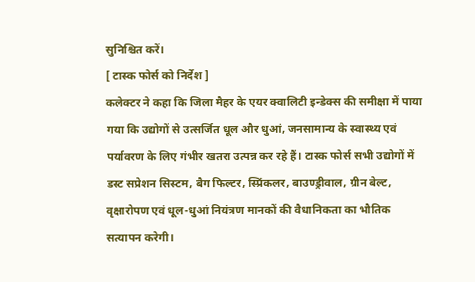सुनिश्चित करें।
[ टास्क फोर्स को निर्देश ]
कलेक्टर ने कहा कि जिला मैहर के एयर क्वालिटी इन्डेक्स की समीक्षा में पाया गया कि उद्योगों से उत्सर्जित धूल और धुआं, जनसामान्य के स्वास्थ्य एवं पर्यावरण के लिए गंभीर खतरा उत्पन्न कर रहे हैं। टास्क फोर्स सभी उद्योगों में डस्ट सप्रेशन सिस्टम, बैग फिल्टर, स्प्रिंकलर, बाउण्ड्रीवाल, ग्रीन बेल्ट, वृक्षारोपण एवं धूल-धुआं नियंत्रण मानकों की वैधानिकता का भौतिक सत्यापन करेगी।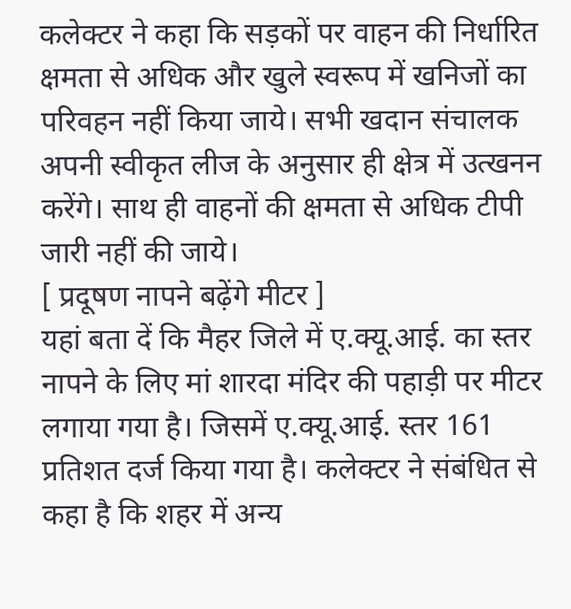कलेक्टर ने कहा कि सड़कों पर वाहन की निर्धारित क्षमता से अधिक और खुले स्वरूप में खनिजों का परिवहन नहीं किया जाये। सभी खदान संचालक अपनी स्वीकृत लीज के अनुसार ही क्षेत्र में उत्खनन करेंगे। साथ ही वाहनों की क्षमता से अधिक टीपी जारी नहीं की जाये।
[ प्रदूषण नापने बढ़ेंगे मीटर ]
यहां बता दें कि मैहर जिले में ए.क्यू.आई. का स्तर नापने के लिए मां शारदा मंदिर की पहाड़ी पर मीटर लगाया गया है। जिसमें ए.क्यू.आई. स्तर 161 प्रतिशत दर्ज किया गया है। कलेक्टर ने संबंधित से कहा है कि शहर में अन्य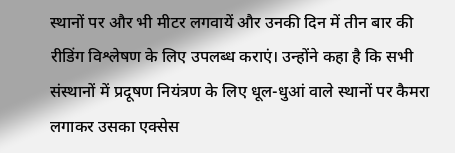स्थानों पर और भी मीटर लगवायें और उनकी दिन में तीन बार की रीडिंग विश्लेषण के लिए उपलब्ध कराएं। उन्होंने कहा है कि सभी संस्थानों में प्रदूषण नियंत्रण के लिए धूल-धुआं वाले स्थानों पर कैमरा लगाकर उसका एक्सेस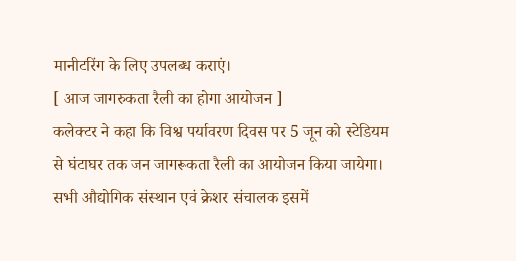मानीटरिंग के लिए उपलब्ध कराएं।
[ आज जागरुकता रैली का होगा आयोजन ]
कलेक्टर ने कहा कि विश्व पर्यावरण दिवस पर 5 जून को स्टेडियम से घंटाघर तक जन जागरूकता रैली का आयोजन किया जायेगा। सभी औद्योगिक संस्थान एवं क्रेशर संचालक इसमें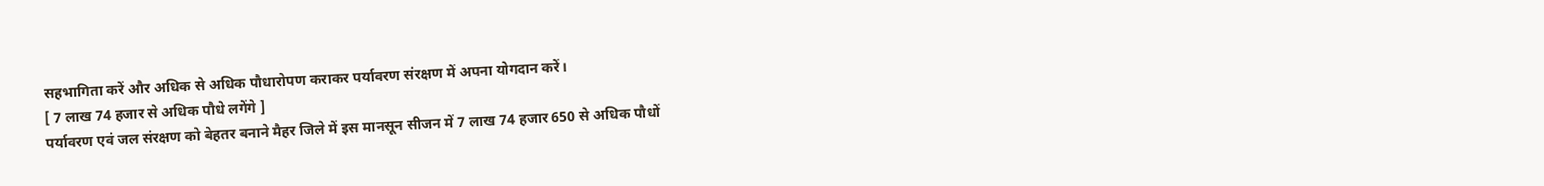सहभागिता करें और अधिक से अधिक पौधारोपण कराकर पर्यावरण संरक्षण में अपना योगदान करें।
[ 7 लाख 74 हजार से अधिक पौधे लगेंगे ]
पर्यावरण एवं जल संरक्षण को बेहतर बनाने मैहर जिले में इस मानसून सीजन में 7 लाख 74 हजार 650 से अधिक पौधों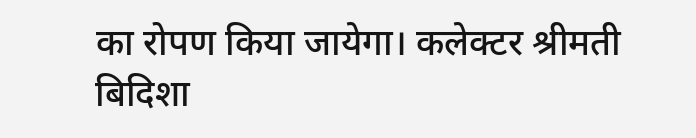का रोपण किया जायेगा। कलेक्टर श्रीमती बिदिशा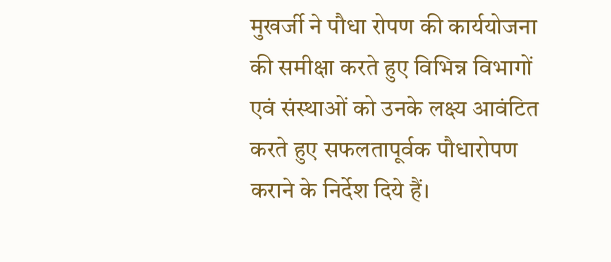मुखर्जी ने पौधा रोपण की कार्ययोजना की समीक्षा करते हुए विभिन्न विभागों एवं संस्थाओं को उनके लक्ष्य आवंटित करते हुए सफलतापूर्वक पौधारोपण कराने के निर्देश दिये हैं।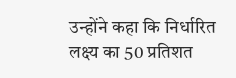उन्होंने कहा कि निर्धारित लक्ष्य का 50 प्रतिशत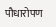पौधारोपण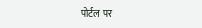पोर्टल पर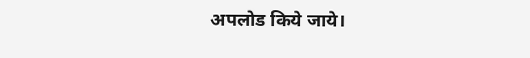अपलोड किये जाये।